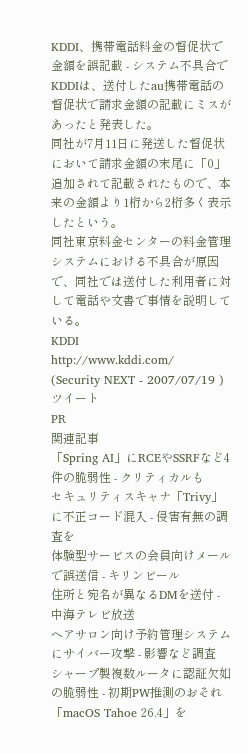KDDI、携帯電話料金の督促状で金額を誤記載 - システム不具合で
KDDIは、送付したau携帯電話の督促状で請求金額の記載にミスがあったと発表した。
同社が7月11日に発送した督促状において請求金額の末尾に「0」追加されて記載されたもので、本来の金額より1桁から2桁多く表示したという。
同社東京料金センターの料金管理システムにおける不具合が原因で、同社では送付した利用者に対して電話や文書で事情を説明している。
KDDI
http://www.kddi.com/
(Security NEXT - 2007/07/19 )
ツイート
PR
関連記事
「Spring AI」にRCEやSSRFなど4件の脆弱性 - クリティカルも
セキュリティスキャナ「Trivy」に不正コード混入 - 侵害有無の調査を
体験型サービスの会員向けメールで誤送信 - キリンビール
住所と宛名が異なるDMを送付 - 中海テレビ放送
ヘアサロン向け予約管理システムにサイバー攻撃 - 影響など調査
シャープ製複数ルータに認証欠如の脆弱性 - 初期PW推測のおそれ
「macOS Tahoe 26.4」を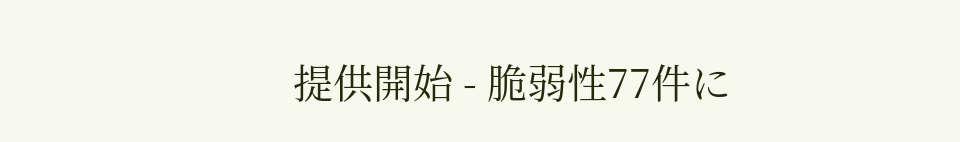提供開始 - 脆弱性77件に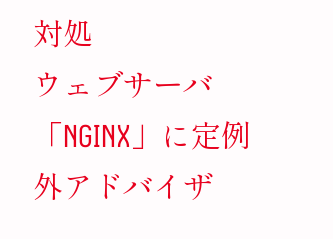対処
ウェブサーバ「NGINX」に定例外アドバイザ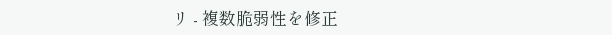リ - 複数脆弱性を修正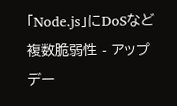「Node.js」にDoSなど複数脆弱性 - アップデー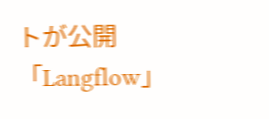トが公開
「Langflow」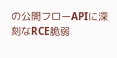の公開フローAPIに深刻なRCE脆弱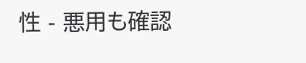性 - 悪用も確認